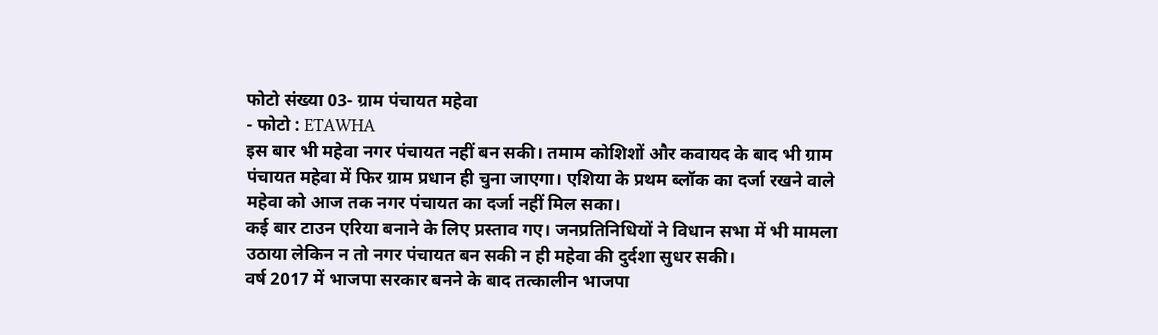फोटो संख्या 03- ग्राम पंचायत महेवा
- फोटो : ETAWHA
इस बार भी महेवा नगर पंचायत नहीं बन सकी। तमाम कोशिशों और कवायद के बाद भी ग्राम पंचायत महेवा में फिर ग्राम प्रधान ही चुना जाएगा। एशिया के प्रथम ब्लॉक का दर्जा रखने वाले महेवा को आज तक नगर पंचायत का दर्जा नहीं मिल सका।
कई बार टाउन एरिया बनाने के लिए प्रस्ताव गए। जनप्रतिनिधियों ने विधान सभा में भी मामला उठाया लेकिन न तो नगर पंचायत बन सकी न ही महेवा की दुर्दशा सुधर सकी।
वर्ष 2017 में भाजपा सरकार बनने के बाद तत्कालीन भाजपा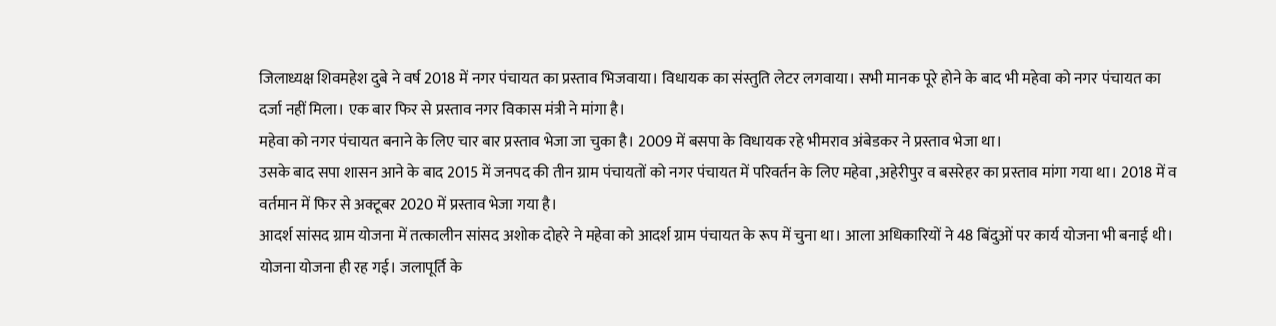जिलाध्यक्ष शिवमहेश दुबे ने वर्ष 2018 में नगर पंचायत का प्रस्ताव भिजवाया। विधायक का संस्तुति लेटर लगवाया। सभी मानक पूरे होने के बाद भी महेवा को नगर पंचायत का दर्जा नहीं मिला। एक बार फिर से प्रस्ताव नगर विकास मंत्री ने मांगा है।
महेवा को नगर पंचायत बनाने के लिए चार बार प्रस्ताव भेजा जा चुका है। 2009 में बसपा के विधायक रहे भीमराव अंबेडकर ने प्रस्ताव भेजा था।
उसके बाद सपा शासन आने के बाद 2015 में जनपद की तीन ग्राम पंचायतों को नगर पंचायत में परिवर्तन के लिए महेवा ,अहेरीपुर व बसरेहर का प्रस्ताव मांगा गया था। 2018 में व वर्तमान में फिर से अक्टूबर 2020 में प्रस्ताव भेजा गया है।
आदर्श सांसद ग्राम योजना में तत्कालीन सांसद अशोक दोहरे ने महेवा को आदर्श ग्राम पंचायत के रूप में चुना था। आला अधिकारियों ने 48 बिंदुओं पर कार्य योजना भी बनाई थी। योजना योजना ही रह गई। जलापूर्ति के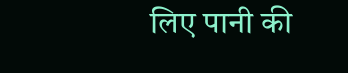लिए पानी की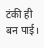टंकी ही बन पाई।